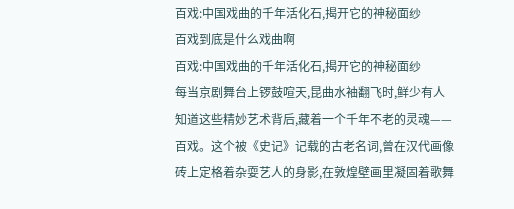百戏:中国戏曲的千年活化石,揭开它的神秘面纱
百戏到底是什么戏曲啊
百戏:中国戏曲的千年活化石,揭开它的神秘面纱
每当京剧舞台上锣鼓喧天,昆曲水袖翻飞时,鲜少有人知道这些精妙艺术背后,藏着一个千年不老的灵魂——百戏。这个被《史记》记载的古老名词,曾在汉代画像砖上定格着杂耍艺人的身影,在敦煌壁画里凝固着歌舞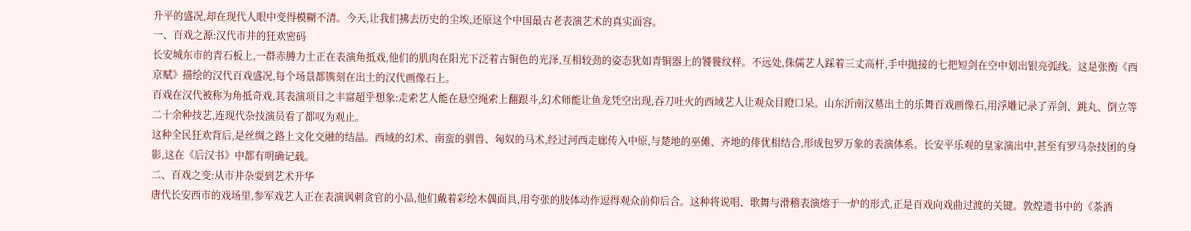升平的盛况,却在现代人眼中变得模糊不清。今天,让我们拂去历史的尘埃,还原这个中国最古老表演艺术的真实面容。
一、百戏之源:汉代市井的狂欢密码
长安城东市的青石板上,一群赤膊力士正在表演角抵戏,他们的肌肉在阳光下泛着古铜色的光泽,互相较劲的姿态犹如青铜器上的饕餮纹样。不远处,侏儒艺人踩着三丈高杆,手中抛接的七把短剑在空中划出银亮弧线。这是张衡《西京赋》描绘的汉代百戏盛况,每个场景都镌刻在出土的汉代画像石上。
百戏在汉代被称为角抵奇戏,其表演项目之丰富超乎想象:走索艺人能在悬空绳索上翻跟斗,幻术师能让鱼龙凭空出现,吞刀吐火的西域艺人让观众目瞪口呆。山东沂南汉墓出土的乐舞百戏画像石,用浮雕记录了弄剑、跳丸、倒立等二十余种技艺,连现代杂技演员看了都叹为观止。
这种全民狂欢背后,是丝绸之路上文化交融的结晶。西域的幻术、南蛮的驯兽、匈奴的马术,经过河西走廊传入中原,与楚地的巫傩、齐地的俳优相结合,形成包罗万象的表演体系。长安平乐观的皇家演出中,甚至有罗马杂技团的身影,这在《后汉书》中都有明确记载。
二、百戏之变:从市井杂耍到艺术升华
唐代长安西市的戏场里,参军戏艺人正在表演讽刺贪官的小品,他们戴着彩绘木偶面具,用夸张的肢体动作逗得观众前仰后合。这种将说唱、歌舞与滑稽表演熔于一炉的形式,正是百戏向戏曲过渡的关键。敦煌遗书中的《茶酒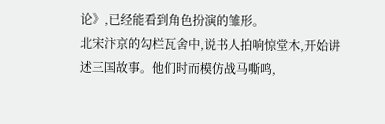论》,已经能看到角色扮演的雏形。
北宋汴京的勾栏瓦舍中,说书人拍响惊堂木,开始讲述三国故事。他们时而模仿战马嘶鸣,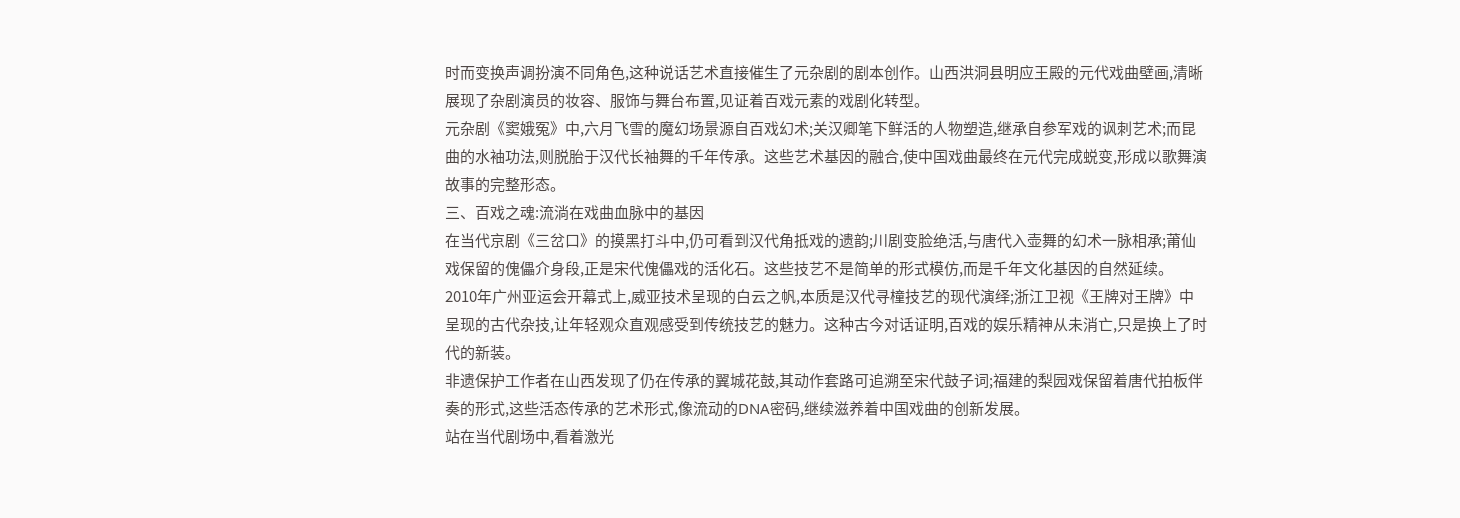时而变换声调扮演不同角色,这种说话艺术直接催生了元杂剧的剧本创作。山西洪洞县明应王殿的元代戏曲壁画,清晰展现了杂剧演员的妆容、服饰与舞台布置,见证着百戏元素的戏剧化转型。
元杂剧《窦娥冤》中,六月飞雪的魔幻场景源自百戏幻术;关汉卿笔下鲜活的人物塑造,继承自参军戏的讽刺艺术;而昆曲的水袖功法,则脱胎于汉代长袖舞的千年传承。这些艺术基因的融合,使中国戏曲最终在元代完成蜕变,形成以歌舞演故事的完整形态。
三、百戏之魂:流淌在戏曲血脉中的基因
在当代京剧《三岔口》的摸黑打斗中,仍可看到汉代角抵戏的遗韵;川剧变脸绝活,与唐代入壶舞的幻术一脉相承;莆仙戏保留的傀儡介身段,正是宋代傀儡戏的活化石。这些技艺不是简单的形式模仿,而是千年文化基因的自然延续。
2010年广州亚运会开幕式上,威亚技术呈现的白云之帆,本质是汉代寻橦技艺的现代演绎;浙江卫视《王牌对王牌》中呈现的古代杂技,让年轻观众直观感受到传统技艺的魅力。这种古今对话证明,百戏的娱乐精神从未消亡,只是换上了时代的新装。
非遗保护工作者在山西发现了仍在传承的翼城花鼓,其动作套路可追溯至宋代鼓子词;福建的梨园戏保留着唐代拍板伴奏的形式,这些活态传承的艺术形式,像流动的DNA密码,继续滋养着中国戏曲的创新发展。
站在当代剧场中,看着激光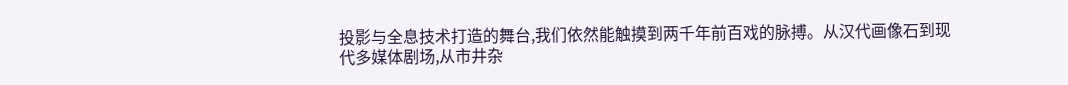投影与全息技术打造的舞台,我们依然能触摸到两千年前百戏的脉搏。从汉代画像石到现代多媒体剧场,从市井杂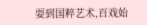耍到国粹艺术,百戏始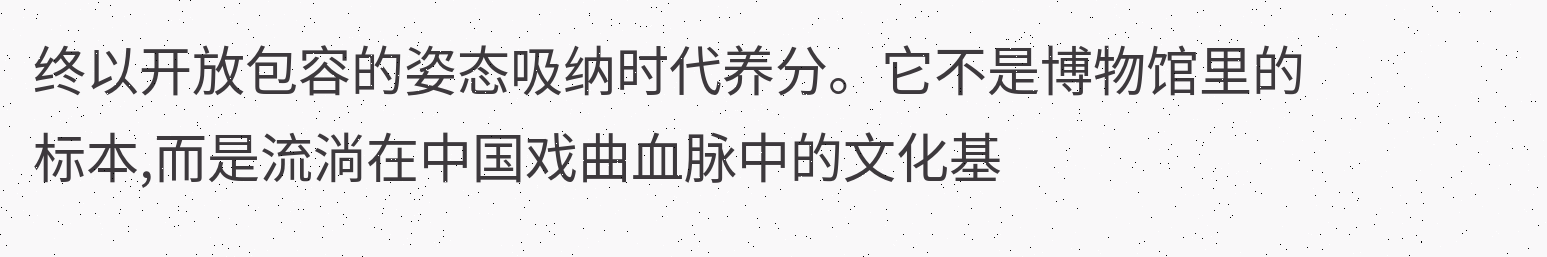终以开放包容的姿态吸纳时代养分。它不是博物馆里的标本,而是流淌在中国戏曲血脉中的文化基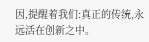因,提醒着我们:真正的传统,永远活在创新之中。